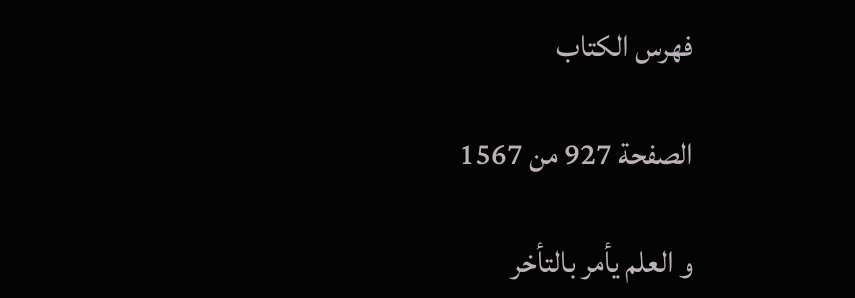فهرس الكتاب

الصفحة 927 من 1567

و العلم يأمر بالتأخر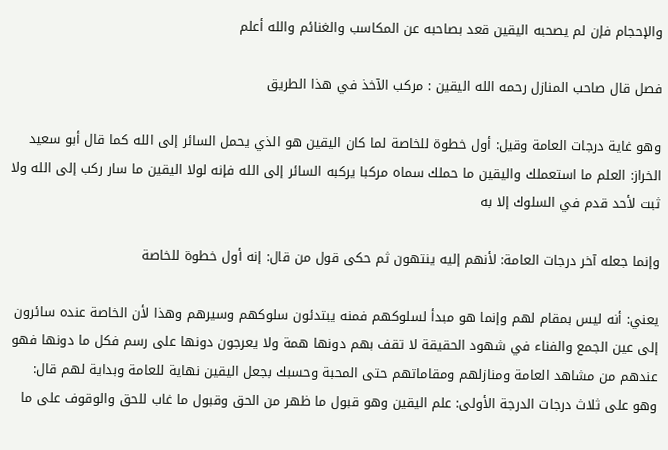والإحجام فإن لم يصحبه اليقين قعد بصاحبه عن المكاسب والغنائم والله أعلم

فصل قال صاحب المنازل رحمه الله اليقين : مركب الآخذ في هذا الطريق

وهو غاية درجات العامة وقيل: أول خطوة للخاصة لما كان اليقين هو الذي يحمل السائر إلى الله كما قال أبو سعيد الخراز: العلم ما استعملك واليقين ما حملك سماه مركبا يركبه السائر إلى الله فإنه لولا اليقين ما سار ركب إلى الله ولا ثبت لأحد قدم في السلوك إلا به

وإنما جعله آخر درجات العامة: لأنهم إليه ينتهون ثم حكى قول من قال: إنه أول خطوة للخاصة

يعني: أنه ليس بمقام لهم وإنما هو مبدأ لسلوكهم فمنه يبتدئون سلوكهم وسيرهم وهذا لأن الخاصة عنده سائرون إلى عين الجمع والفناء في شهود الحقيقة لا تقف بهم دونها همة ولا يعرجون دونها على رسم فكل ما دونها فهو عندهم من مشاهد العامة ومنازلهم ومقاماتهم حتى المحبة وحسبك بجعل اليقين نهاية للعامة وبداية لهم قال: وهو على ثلاث درجات الدرجة الأولى: علم اليقين وهو قبول ما ظهر من الحق وقبول ما غاب للحق والوقوف على ما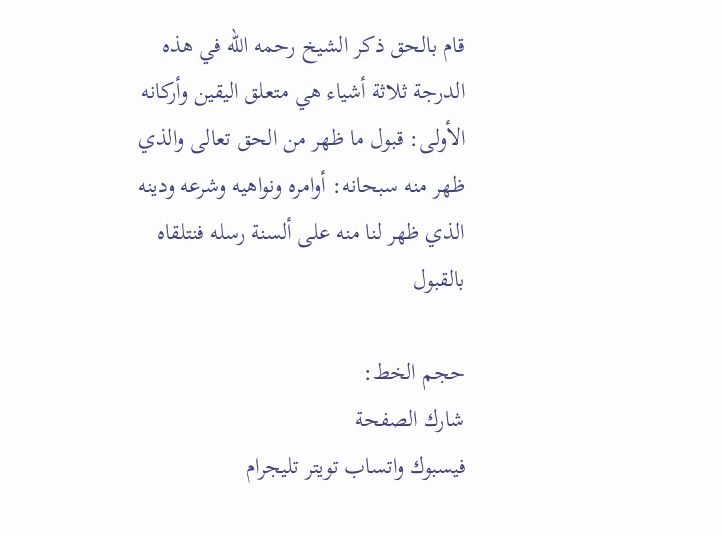قام بالحق ذكر الشيخ رحمه الله في هذه الدرجة ثلاثة أشياء هي متعلق اليقين وأركانه الأولى: قبول ما ظهر من الحق تعالى والذي ظهر منه سبحانه: أوامره ونواهيه وشرعه ودينه الذي ظهر لنا منه على ألسنة رسله فنتلقاه بالقبول

حجم الخط:
شارك الصفحة
فيسبوك واتساب تويتر تليجرام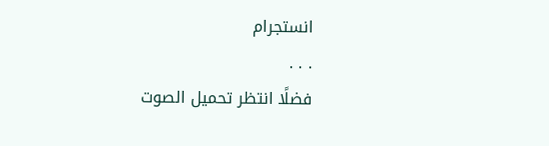انستجرام
. . .
فضلًا انتظر تحميل الصوت